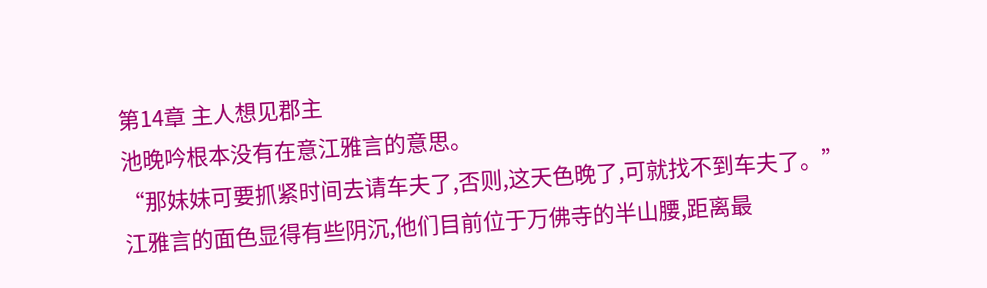第14章 主人想见郡主
池晚吟根本没有在意江雅言的意思。
“那妹妹可要抓紧时间去请车夫了,否则,这天色晚了,可就找不到车夫了。”
江雅言的面色显得有些阴沉,他们目前位于万佛寺的半山腰,距离最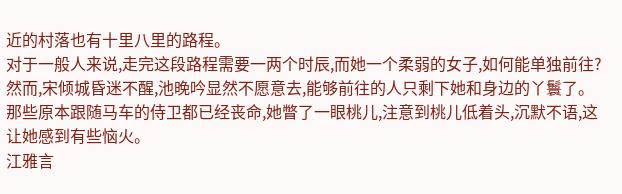近的村落也有十里八里的路程。
对于一般人来说,走完这段路程需要一两个时辰,而她一个柔弱的女子,如何能单独前往?
然而,宋倾城昏迷不醒,池晚吟显然不愿意去,能够前往的人只剩下她和身边的丫鬟了。
那些原本跟随马车的侍卫都已经丧命,她瞥了一眼桃儿,注意到桃儿低着头,沉默不语,这让她感到有些恼火。
江雅言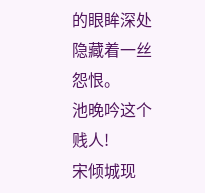的眼眸深处隐藏着一丝怨恨。
池晚吟这个贱人!
宋倾城现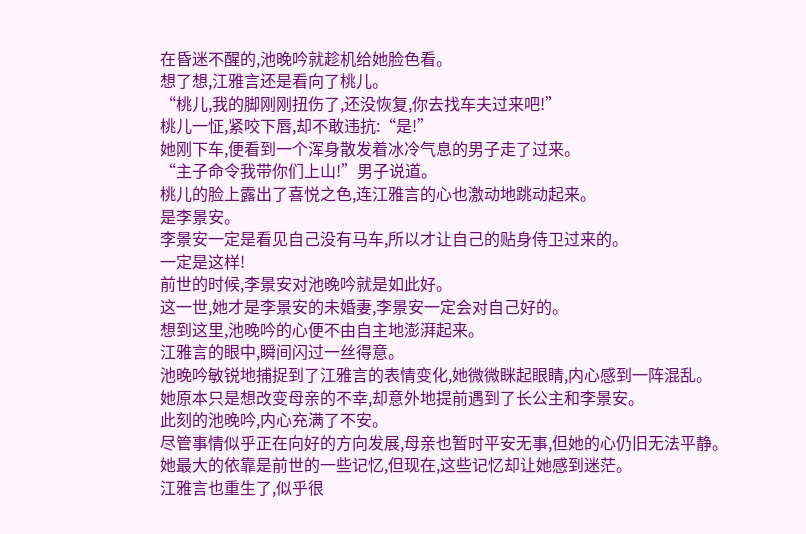在昏迷不醒的,池晚吟就趁机给她脸色看。
想了想,江雅言还是看向了桃儿。
“桃儿,我的脚刚刚扭伤了,还没恢复,你去找车夫过来吧!”
桃儿一怔,紧咬下唇,却不敢违抗:“是!”
她刚下车,便看到一个浑身散发着冰冷气息的男子走了过来。
“主子命令我带你们上山!”男子说道。
桃儿的脸上露出了喜悦之色,连江雅言的心也激动地跳动起来。
是李景安。
李景安一定是看见自己没有马车,所以才让自己的贴身侍卫过来的。
一定是这样!
前世的时候,李景安对池晚吟就是如此好。
这一世,她才是李景安的未婚妻,李景安一定会对自己好的。
想到这里,池晚吟的心便不由自主地澎湃起来。
江雅言的眼中,瞬间闪过一丝得意。
池晚吟敏锐地捕捉到了江雅言的表情变化,她微微眯起眼睛,内心感到一阵混乱。
她原本只是想改变母亲的不幸,却意外地提前遇到了长公主和李景安。
此刻的池晚吟,内心充满了不安。
尽管事情似乎正在向好的方向发展,母亲也暂时平安无事,但她的心仍旧无法平静。
她最大的依靠是前世的一些记忆,但现在,这些记忆却让她感到迷茫。
江雅言也重生了,似乎很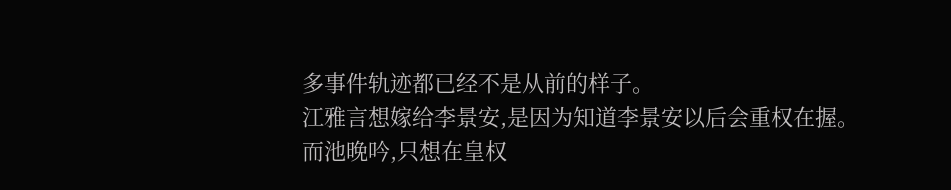多事件轨迹都已经不是从前的样子。
江雅言想嫁给李景安,是因为知道李景安以后会重权在握。
而池晚吟,只想在皇权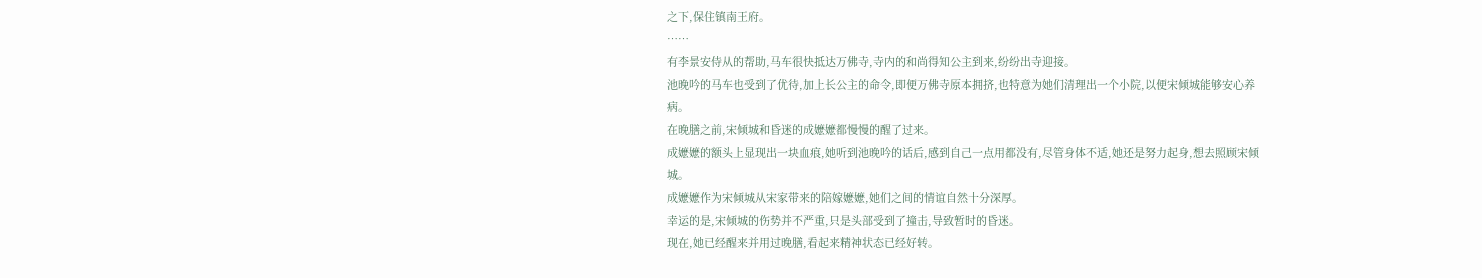之下,保住镇南王府。
……
有李景安侍从的帮助,马车很快抵达万佛寺,寺内的和尚得知公主到来,纷纷出寺迎接。
池晚吟的马车也受到了优待,加上长公主的命令,即便万佛寺原本拥挤,也特意为她们清理出一个小院,以便宋倾城能够安心养病。
在晚膳之前,宋倾城和昏迷的成嬷嬷都慢慢的醒了过来。
成嬷嬷的额头上显现出一块血痕,她听到池晚吟的话后,感到自己一点用都没有,尽管身体不适,她还是努力起身,想去照顾宋倾城。
成嬷嬷作为宋倾城从宋家带来的陪嫁嬷嬷,她们之间的情谊自然十分深厚。
幸运的是,宋倾城的伤势并不严重,只是头部受到了撞击,导致暂时的昏迷。
现在,她已经醒来并用过晚膳,看起来精神状态已经好转。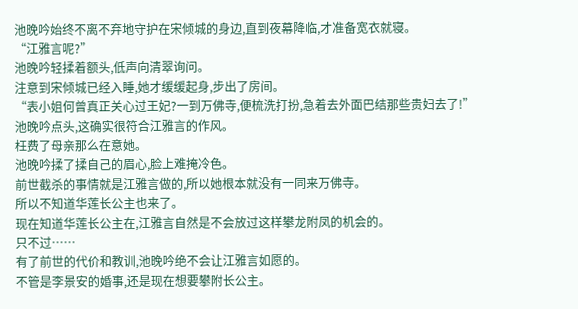池晚吟始终不离不弃地守护在宋倾城的身边,直到夜幕降临,才准备宽衣就寝。
“江雅言呢?”
池晚吟轻揉着额头,低声向清翠询问。
注意到宋倾城已经入睡,她才缓缓起身,步出了房间。
“表小姐何曾真正关心过王妃?一到万佛寺,便梳洗打扮,急着去外面巴结那些贵妇去了!”
池晚吟点头,这确实很符合江雅言的作风。
枉费了母亲那么在意她。
池晚吟揉了揉自己的眉心,脸上难掩冷色。
前世截杀的事情就是江雅言做的,所以她根本就没有一同来万佛寺。
所以不知道华莲长公主也来了。
现在知道华莲长公主在,江雅言自然是不会放过这样攀龙附凤的机会的。
只不过……
有了前世的代价和教训,池晚吟绝不会让江雅言如愿的。
不管是李景安的婚事,还是现在想要攀附长公主。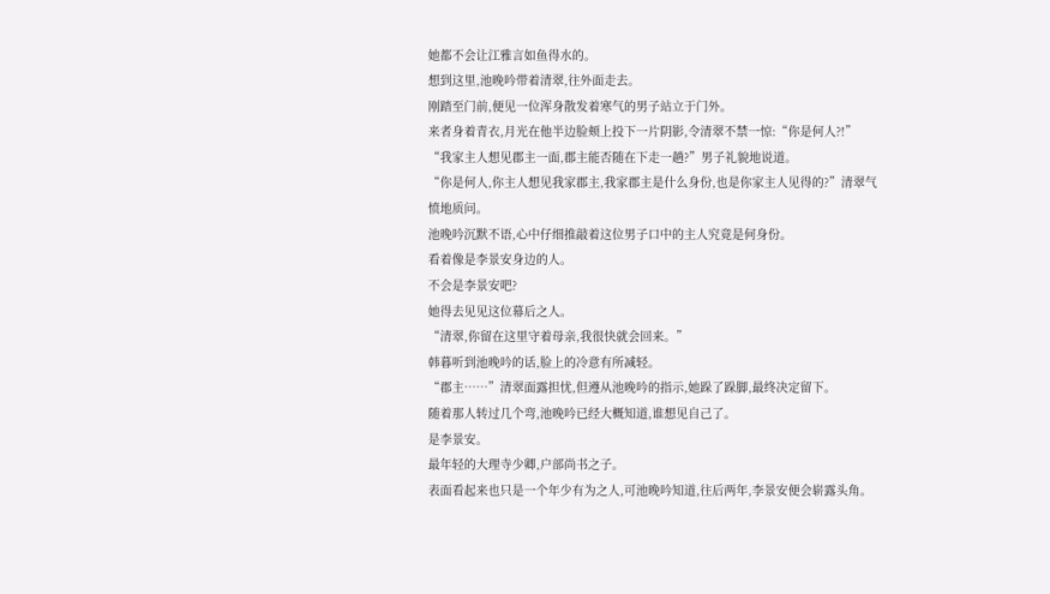她都不会让江雅言如鱼得水的。
想到这里,池晚吟带着清翠,往外面走去。
刚踏至门前,便见一位浑身散发着寒气的男子站立于门外。
来者身着青衣,月光在他半边脸颊上投下一片阴影,令清翠不禁一惊:“你是何人?!”
“我家主人想见郡主一面,郡主能否随在下走一趟?”男子礼貌地说道。
“你是何人,你主人想见我家郡主,我家郡主是什么身份,也是你家主人见得的?”清翠气愤地质问。
池晚吟沉默不语,心中仔细推敲着这位男子口中的主人究竟是何身份。
看着像是李景安身边的人。
不会是李景安吧?
她得去见见这位幕后之人。
“清翠,你留在这里守着母亲,我很快就会回来。”
韩暮听到池晚吟的话,脸上的冷意有所减轻。
“郡主……”清翠面露担忧,但遵从池晚吟的指示,她跺了跺脚,最终决定留下。
随着那人转过几个弯,池晚吟已经大概知道,谁想见自己了。
是李景安。
最年轻的大理寺少卿,户部尚书之子。
表面看起来也只是一个年少有为之人,可池晚吟知道,往后两年,李景安便会崭露头角。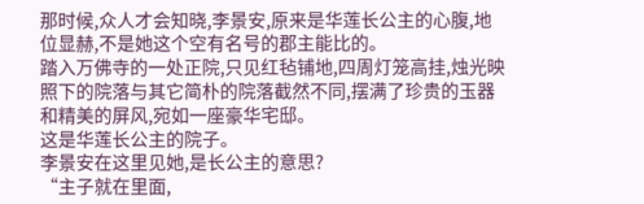那时候,众人才会知晓,李景安,原来是华莲长公主的心腹,地位显赫,不是她这个空有名号的郡主能比的。
踏入万佛寺的一处正院,只见红毡铺地,四周灯笼高挂,烛光映照下的院落与其它简朴的院落截然不同,摆满了珍贵的玉器和精美的屏风,宛如一座豪华宅邸。
这是华莲长公主的院子。
李景安在这里见她,是长公主的意思?
“主子就在里面,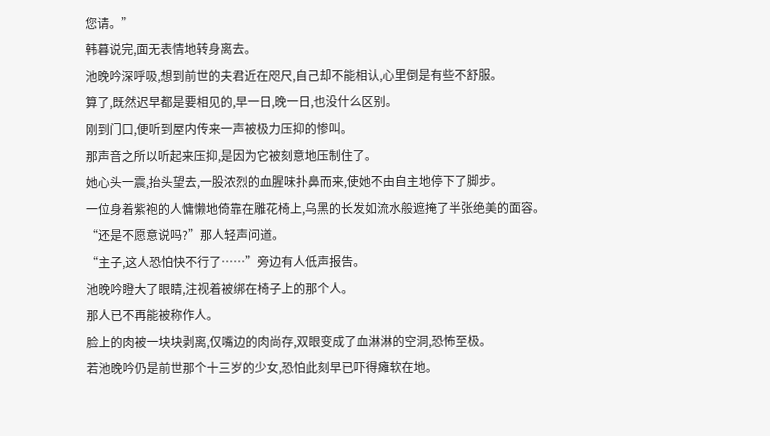您请。”
韩暮说完,面无表情地转身离去。
池晚吟深呼吸,想到前世的夫君近在咫尺,自己却不能相认,心里倒是有些不舒服。
算了,既然迟早都是要相见的,早一日,晚一日,也没什么区别。
刚到门口,便听到屋内传来一声被极力压抑的惨叫。
那声音之所以听起来压抑,是因为它被刻意地压制住了。
她心头一震,抬头望去,一股浓烈的血腥味扑鼻而来,使她不由自主地停下了脚步。
一位身着紫袍的人慵懒地倚靠在雕花椅上,乌黑的长发如流水般遮掩了半张绝美的面容。
“还是不愿意说吗?”那人轻声问道。
“主子,这人恐怕快不行了……”旁边有人低声报告。
池晚吟瞪大了眼睛,注视着被绑在椅子上的那个人。
那人已不再能被称作人。
脸上的肉被一块块剥离,仅嘴边的肉尚存,双眼变成了血淋淋的空洞,恐怖至极。
若池晚吟仍是前世那个十三岁的少女,恐怕此刻早已吓得瘫软在地。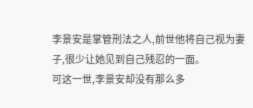李景安是掌管刑法之人,前世他将自己视为妻子,很少让她见到自己残忍的一面。
可这一世,李景安却没有那么多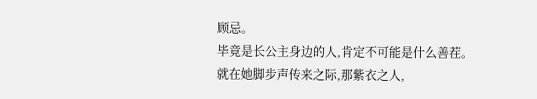顾忌。
毕竟是长公主身边的人,肯定不可能是什么善茬。
就在她脚步声传来之际,那紫衣之人,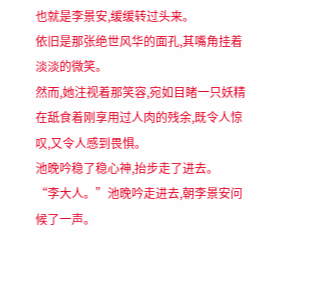也就是李景安,缓缓转过头来。
依旧是那张绝世风华的面孔,其嘴角挂着淡淡的微笑。
然而,她注视着那笑容,宛如目睹一只妖精在舐食着刚享用过人肉的残余,既令人惊叹,又令人感到畏惧。
池晚吟稳了稳心神,抬步走了进去。
“李大人。”池晚吟走进去,朝李景安问候了一声。